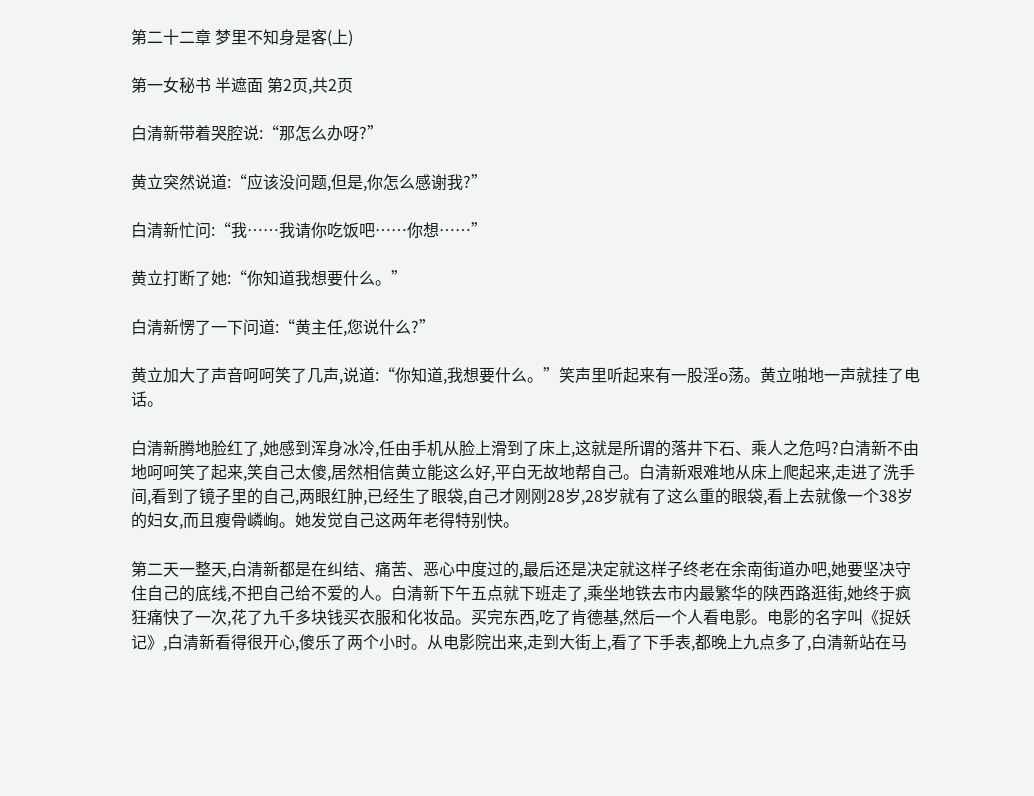第二十二章 梦里不知身是客(上)

第一女秘书 半遮面 第2页,共2页

白清新带着哭腔说:“那怎么办呀?”

黄立突然说道:“应该没问题,但是,你怎么感谢我?”

白清新忙问:“我……我请你吃饭吧……你想……”

黄立打断了她:“你知道我想要什么。”

白清新愣了一下问道:“黄主任,您说什么?”

黄立加大了声音呵呵笑了几声,说道:“你知道,我想要什么。”笑声里听起来有一股淫o荡。黄立啪地一声就挂了电话。

白清新腾地脸红了,她感到浑身冰冷,任由手机从脸上滑到了床上,这就是所谓的落井下石、乘人之危吗?白清新不由地呵呵笑了起来,笑自己太傻,居然相信黄立能这么好,平白无故地帮自己。白清新艰难地从床上爬起来,走进了洗手间,看到了镜子里的自己,两眼红肿,已经生了眼袋,自己才刚刚28岁,28岁就有了这么重的眼袋,看上去就像一个38岁的妇女,而且瘦骨嶙峋。她发觉自己这两年老得特别快。

第二天一整天,白清新都是在纠结、痛苦、恶心中度过的,最后还是决定就这样子终老在余南街道办吧,她要坚决守住自己的底线,不把自己给不爱的人。白清新下午五点就下班走了,乘坐地铁去市内最繁华的陕西路逛街,她终于疯狂痛快了一次,花了九千多块钱买衣服和化妆品。买完东西,吃了肯德基,然后一个人看电影。电影的名字叫《捉妖记》,白清新看得很开心,傻乐了两个小时。从电影院出来,走到大街上,看了下手表,都晚上九点多了,白清新站在马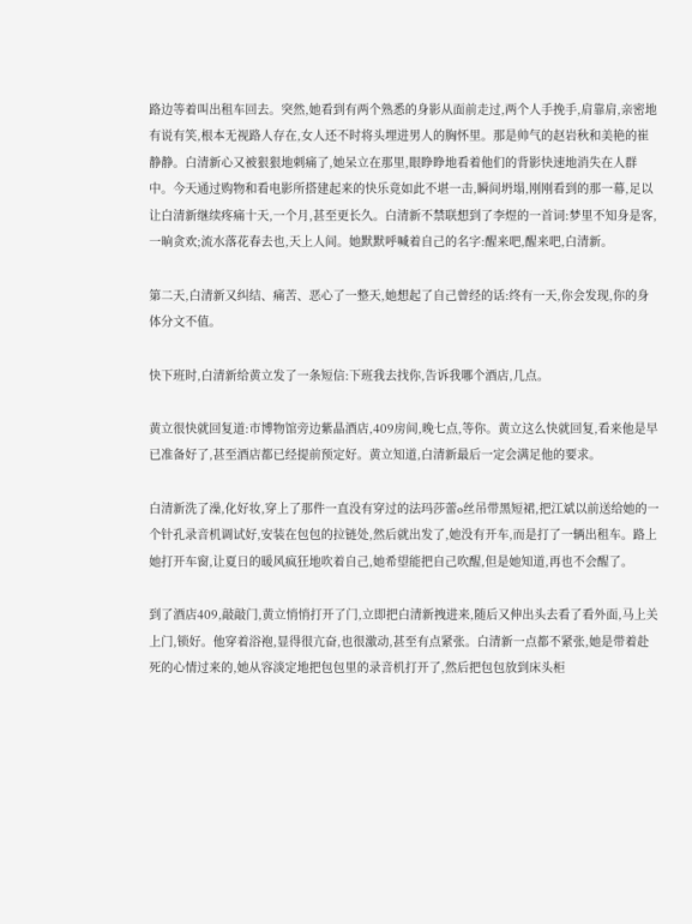路边等着叫出租车回去。突然,她看到有两个熟悉的身影从面前走过,两个人手挽手,肩靠肩,亲密地有说有笑,根本无视路人存在,女人还不时将头埋进男人的胸怀里。那是帅气的赵岩秋和美艳的崔静静。白清新心又被狠狠地刺痛了,她呆立在那里,眼睁睁地看着他们的背影快速地消失在人群中。今天通过购物和看电影所搭建起来的快乐竟如此不堪一击,瞬间坍塌,刚刚看到的那一幕,足以让白清新继续疼痛十天,一个月,甚至更长久。白清新不禁联想到了李煜的一首词:梦里不知身是客,一晌贪欢;流水落花春去也,天上人间。她默默呼喊着自己的名字:醒来吧,醒来吧,白清新。

第二天,白清新又纠结、痛苦、恶心了一整天,她想起了自己曾经的话:终有一天,你会发现,你的身体分文不值。

快下班时,白清新给黄立发了一条短信:下班我去找你,告诉我哪个酒店,几点。

黄立很快就回复道:市博物馆旁边紫晶酒店,409房间,晚七点,等你。黄立这么快就回复,看来他是早已准备好了,甚至酒店都已经提前预定好。黄立知道,白清新最后一定会满足他的要求。

白清新洗了澡,化好妆,穿上了那件一直没有穿过的法玛莎蕾o丝吊带黑短裙,把江斌以前送给她的一个针孔录音机调试好,安装在包包的拉链处,然后就出发了,她没有开车,而是打了一辆出租车。路上她打开车窗,让夏日的暖风疯狂地吹着自己,她希望能把自己吹醒,但是她知道,再也不会醒了。

到了酒店409,敲敲门,黄立悄悄打开了门,立即把白清新拽进来,随后又伸出头去看了看外面,马上关上门,锁好。他穿着浴袍,显得很亢奋,也很激动,甚至有点紧张。白清新一点都不紧张,她是带着赴死的心情过来的,她从容淡定地把包包里的录音机打开了,然后把包包放到床头柜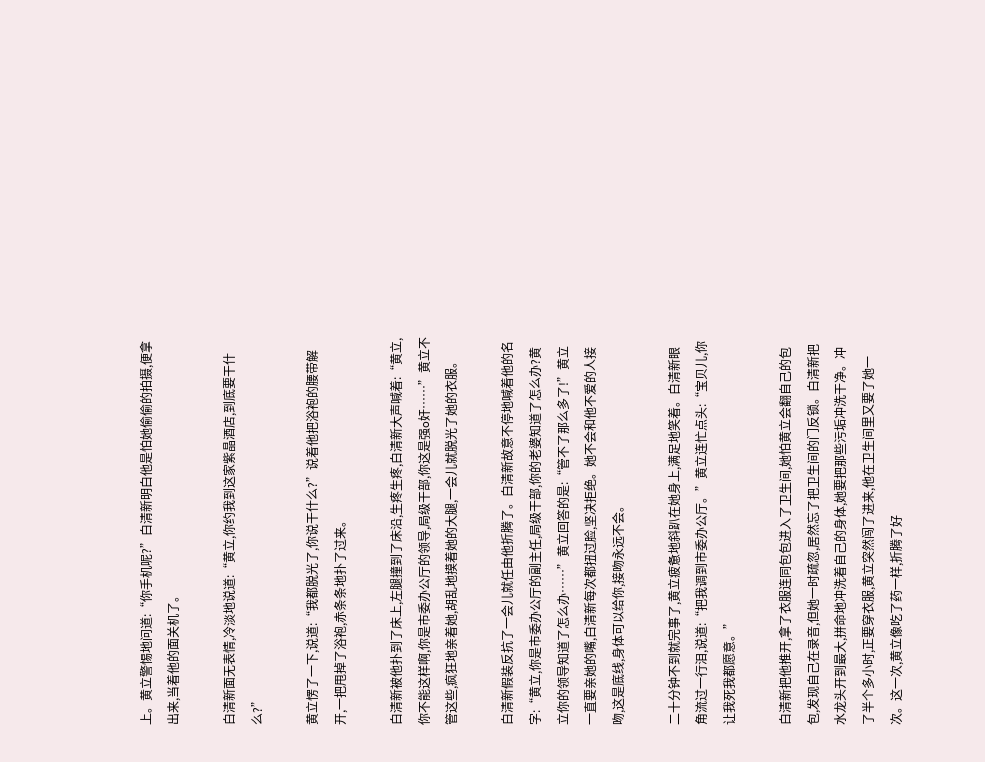上。黄立警惕地问道:“你手机呢?”白清新明白他是怕她偷偷的拍摄,便拿出来,当着他的面关机了。

白清新面无表情,冷淡地说道:“黄立,你约我到这家紫晶酒店,到底要干什么?”

黄立愣了一下,说道:“我都脱光了,你说干什么?”说着他把浴袍的腰带解开,一把甩掉了浴袍,赤条条地扑了过来。

白清新被他扑到了床上,左腿撞到了床沿,生疼生疼,白清新大声喊着:“黄立,你不能这样啊,你是市委办公厅的领导,局级干部,你这是强o奸……”黄立不管这些,疯狂地亲着她,胡乱地摸着她的大腿,一会儿就脱光了她的衣服。

白清新假装反抗了一会儿就任由他折腾了。白清新故意不停地喊着他的名字:“黄立,你是市委办公厅的副主任,局级干部,你的老婆知道了怎么办?黄立你的领导知道了怎么办……”黄立回答的是:“管不了那么多了!”黄立一直要亲她的嘴,白清新每次都扭过脸,坚决拒绝。她不会和他不爱的人接吻,这是底线,身体可以给你,接吻永远不会。

二十分钟不到就完事了,黄立疲惫地斜趴在她身上,满足地笑着。白清新眼角流过一行泪,说道:“把我调到市委办公厅。”黄立连忙点头:“宝贝儿,你让我死我都愿意。”

白清新把他推开,拿了衣服连同包包进入了卫生间,她怕黄立会翻自己的包包,发现自己在录音,但她一时疏忽,居然忘了把卫生间的门反锁。白清新把水龙头开到最大,拼命地冲洗着自己的身体,她要把那些污垢冲洗干净。冲了半个多小时,正要穿衣服,黄立突然闯了进来,他在卫生间里又要了她一次。这一次,黄立像吃了药一样,折腾了好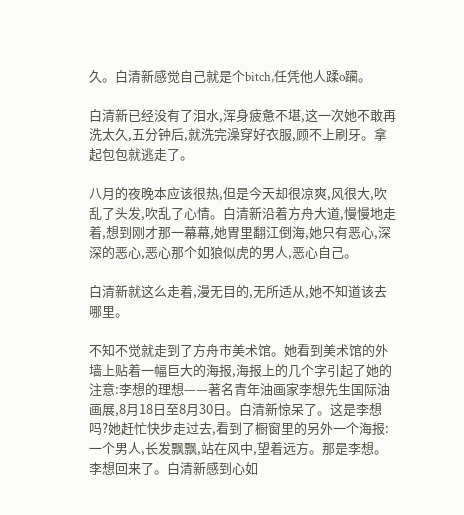久。白清新感觉自己就是个bitch,任凭他人蹂o躏。

白清新已经没有了泪水,浑身疲惫不堪,这一次她不敢再洗太久,五分钟后,就洗完澡穿好衣服,顾不上刷牙。拿起包包就逃走了。

八月的夜晚本应该很热,但是今天却很凉爽,风很大,吹乱了头发,吹乱了心情。白清新沿着方舟大道,慢慢地走着,想到刚才那一幕幕,她胃里翻江倒海,她只有恶心,深深的恶心,恶心那个如狼似虎的男人,恶心自己。

白清新就这么走着,漫无目的,无所适从,她不知道该去哪里。

不知不觉就走到了方舟市美术馆。她看到美术馆的外墙上贴着一幅巨大的海报,海报上的几个字引起了她的注意:李想的理想——著名青年油画家李想先生国际油画展,8月18日至8月30日。白清新惊呆了。这是李想吗?她赶忙快步走过去,看到了橱窗里的另外一个海报:一个男人,长发飘飘,站在风中,望着远方。那是李想。李想回来了。白清新感到心如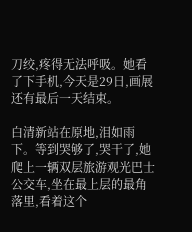刀绞,疼得无法呼吸。她看了下手机,今天是29日,画展还有最后一天结束。

白清新站在原地,泪如雨下。等到哭够了,哭干了,她爬上一辆双层旅游观光巴士公交车,坐在最上层的最角落里,看着这个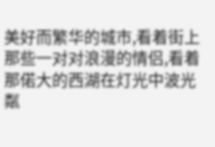美好而繁华的城市,看着街上那些一对对浪漫的情侣,看着那偌大的西湖在灯光中波光粼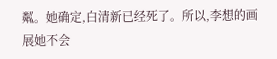粼。她确定,白清新已经死了。所以,李想的画展她不会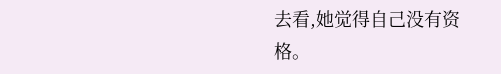去看,她觉得自己没有资格。